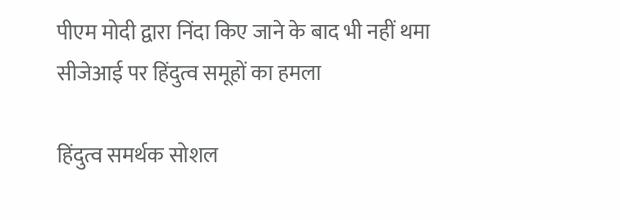पीएम मोदी द्वारा निंदा किए जाने के बाद भी नहीं थमा सीजेआई पर हिंदुत्व समूहों का हमला

हिंदुत्व समर्थक सोशल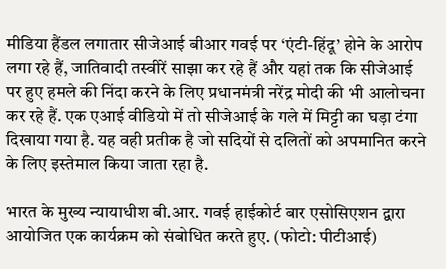मीडिया हैंडल लगातार सीजेआई बीआर गवई पर ‘एंटी-हिंदू’ होने के आरोप लगा रहे हैं, जातिवादी तस्वीरें साझा कर रहे हैं और यहां तक कि सीजेआई पर हुए हमले की निंदा करने के लिए प्रधानमंत्री नरेंद्र मोदी की भी आलोचना कर रहे हैं. एक एआई वीडियो में तो सीजेआई के गले में मिट्टी का घड़ा टंगा दिखाया गया है. यह वही प्रतीक है जो सदियों से दलितों को अपमानित करने के लिए इस्तेमाल किया जाता रहा है.

भारत के मुख्य न्यायाधीश बी.आर. गवई हाईकोर्ट बार एसोसिएशन द्वारा आयोजित एक कार्यक्रम को संबोधित करते हुए. (फोटो: पीटीआई)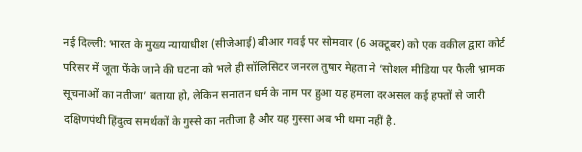नई दिल्ली: भारत के मुख्य न्यायाधीश (सीजेआई) बीआर गवई पर सोमवार (6 अक्टूबर) को एक वकील द्वारा कोर्ट परिसर में जूता फेंके जाने की घटना को भले ही सॉलिसिटर जनरल तुषार मेहता ने ‘सोशल मीडिया पर फैली भ्रामक सूचनाओं का नतीजा’ बताया हो, लेकिन सनातन धर्म के नाम पर हुआ यह हमला दरअसल कई हफ्तों से जारी दक्षिणपंथी हिंदुत्व समर्थकों के गुस्से का नतीजा है और यह गुस्सा अब भी थमा नहीं है.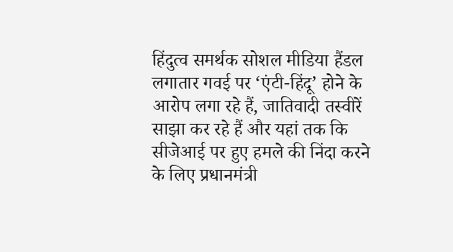हिंदुत्व समर्थक सोशल मीडिया हैंडल लगातार गवई पर ‘एंटी-हिंदू’ होने के आरोप लगा रहे हैं, जातिवादी तस्वीरें साझा कर रहे हैं और यहां तक कि सीजेआई पर हुए हमले की निंदा करने के लिए प्रधानमंत्री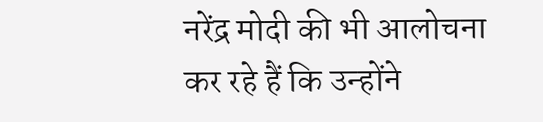नरेंद्र मोदी की भी आलोचना कर रहे हैं कि उन्होंने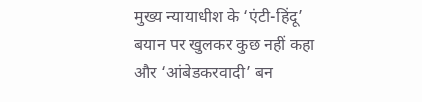मुख्य न्यायाधीश के ‘एंटी-हिंदू’ बयान पर खुलकर कुछ नहीं कहा और ‘आंबेडकरवादी’ बन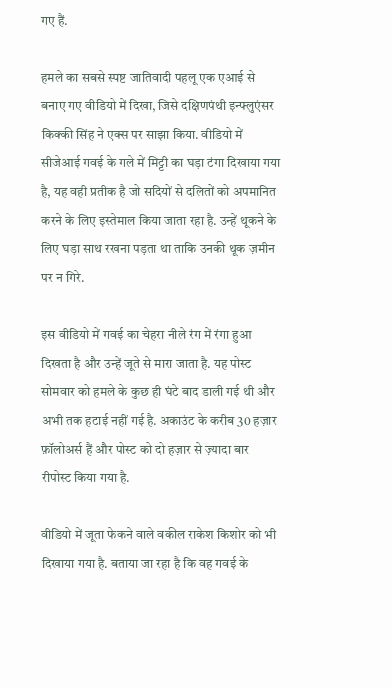गए हैं.

हमले का सबसे स्पष्ट जातिवादी पहलू एक एआई से बनाए गए वीडियो में दिखा, जिसे दक्षिणपंथी इन्फ्लुएंसर किक्की सिंह ने एक्स पर साझा किया. वीडियो में सीजेआई गवई के गले में मिट्टी का घड़ा टंगा दिखाया गया है, यह वही प्रतीक है जो सदियों से दलितों को अपमानित करने के लिए इस्तेमाल किया जाता रहा है. उन्हें थूकने के लिए घड़ा साथ रखना पड़ता था ताकि उनकी थूक ज़मीन पर न गिरे.

इस वीडियो में गवई का चेहरा नीले रंग में रंगा हुआ दिखता है और उन्हें जूते से मारा जाता है. यह पोस्ट सोमवार को हमले के कुछ ही घंटे बाद डाली गई थी और अभी तक हटाई नहीं गई है. अकाउंट के करीब 30 हज़ार फ़ॉलोअर्स हैं और पोस्ट को दो हज़ार से ज़्यादा बार रीपोस्ट किया गया है.

वीडियो में जूता फेकने वाले वकील राकेश किशोर को भी दिखाया गया है. बताया जा रहा है कि वह गवई के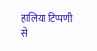हालिया टिप्पणी से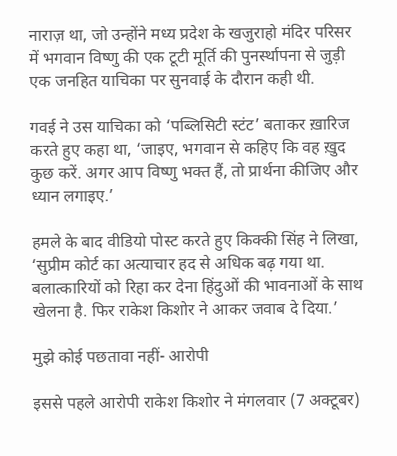नाराज़ था, जो उन्होंने मध्य प्रदेश के खजुराहो मंदिर परिसर में भगवान विष्णु की एक टूटी मूर्ति की पुनर्स्थापना से जुड़ी एक जनहित याचिका पर सुनवाई के दौरान कही थी.

गवई ने उस याचिका को ‘पब्लिसिटी स्टंट’ बताकर ख़ारिज करते हुए कहा था, ‘जाइए, भगवान से कहिए कि वह ख़ुद कुछ करें. अगर आप विष्णु भक्त हैं, तो प्रार्थना कीजिए और ध्यान लगाइए.’

हमले के बाद वीडियो पोस्ट करते हुए किक्की सिंह ने लिखा, ‘सुप्रीम कोर्ट का अत्याचार हद से अधिक बढ़ गया था. बलात्कारियों को रिहा कर देना हिंदुओं की भावनाओं के साथ खेलना है. फिर राकेश किशोर ने आकर जवाब दे दिया.’

मुझे कोई पछतावा नहीं- आरोपी

इससे पहले आरोपी राकेश किशोर ने मंगलवार (7 अक्टूबर)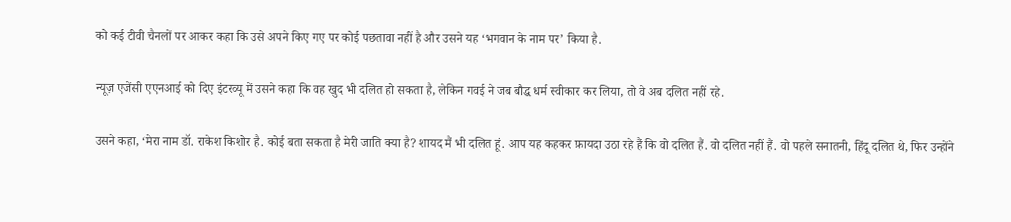को कई टीवी चैनलों पर आकर कहा कि उसे अपने किए गए पर कोई पछतावा नहीं है और उसने यह ‘भगवान के नाम पर’ किया है.

न्यूज़ एजेंसी एएनआई को दिए इंटरव्यू में उसने कहा कि वह खुद भी दलित हो सकता है, लेकिन गवई ने जब बौद्ध धर्म स्वीकार कर लिया, तो वे अब दलित नहीं रहे.

उसने कहा, ‘मेरा नाम डॉ. राकेश किशोर है. कोई बता सकता है मेरी जाति क्या है? शायद मैं भी दलित हूं. आप यह कहकर फ़ायदा उठा रहे हैं कि वो दलित हैं. वो दलित नहीं हैं. वो पहले सनातनी, हिंदू दलित थे, फिर उन्होंने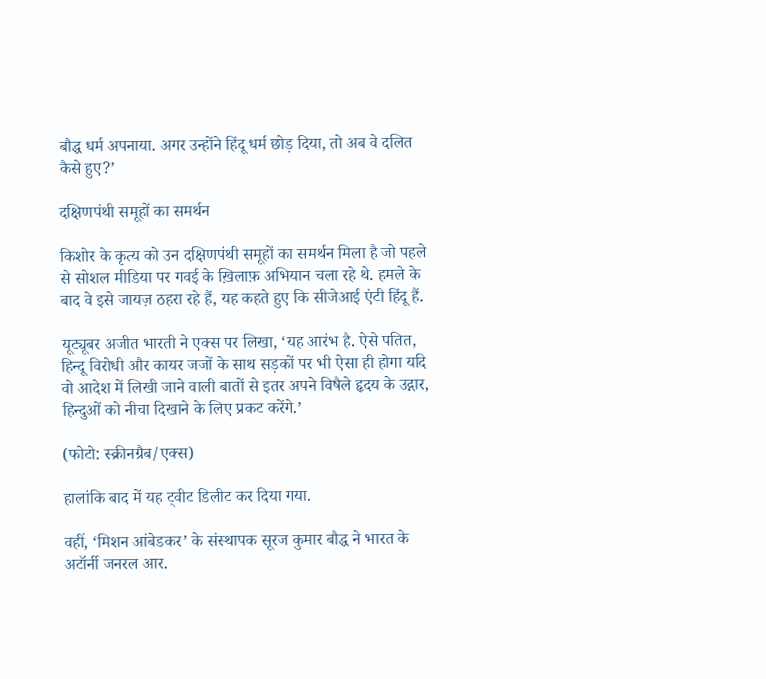बौद्ध धर्म अपनाया. अगर उन्होंने हिंदू धर्म छोड़ दिया, तो अब वे दलित कैसे हुए?’

दक्षिणपंथी समूहों का समर्थन

किशोर के कृत्य को उन दक्षिणपंथी समूहों का समर्थन मिला है जो पहले से सोशल मीडिया पर गवई के ख़िलाफ़ अभियान चला रहे थे. हमले के बाद वे इसे जायज़ ठहरा रहे हैं, यह कहते हुए कि सीजेआई एंटी हिंदू हैं.

यूट्यूबर अजीत भारती ने एक्स पर लिखा, ‘यह आरंभ है. ऐसे पतित, हिन्दू विरोधी और कायर जजों के साथ सड़कों पर भी ऐसा ही होगा यदि वो आदेश में लिखी जाने वाली बातों से इतर अपने विषैले हृदय के उद्गार, हिन्दुओं को नीचा दिखाने के लिए प्रकट करेंगे.’

(फोटो: स्क्रीनग्रैब/एक्स)

हालांकि बाद में यह ट्वीट डिलीट कर दिया गया.

वहीं, ‘मिशन आंबेडकर’ के संस्थापक सूरज कुमार बौद्ध ने भारत के अटॉर्नी जनरल आर.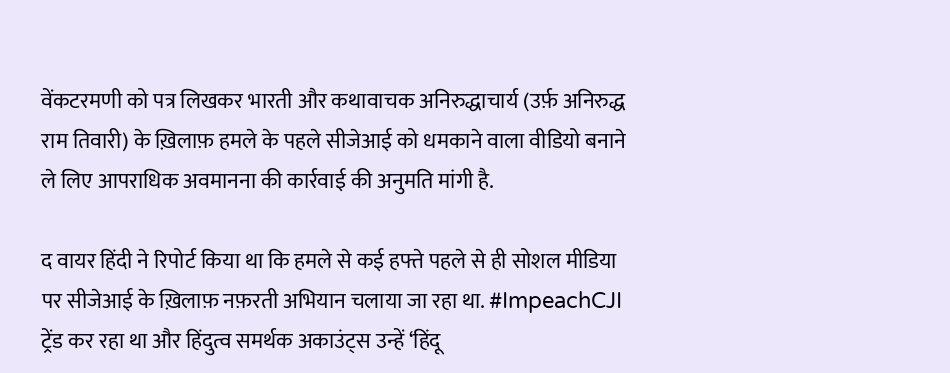वेंकटरमणी को पत्र लिखकर भारती और कथावाचक अनिरुद्धाचार्य (उर्फ़ अनिरुद्ध राम तिवारी) के ख़िलाफ़ हमले के पहले सीजेआई को धमकाने वाला वीडियो बनाने ले लिए आपराधिक अवमानना की कार्रवाई की अनुमति मांगी है.

द वायर हिंदी ने रिपोर्ट किया था कि हमले से कई हफ्ते पहले से ही सोशल मीडिया पर सीजेआई के ख़िलाफ़ नफ़रती अभियान चलाया जा रहा था. #ImpeachCJI ट्रेंड कर रहा था और हिंदुत्व समर्थक अकाउंट्स उन्हें ‘हिंदू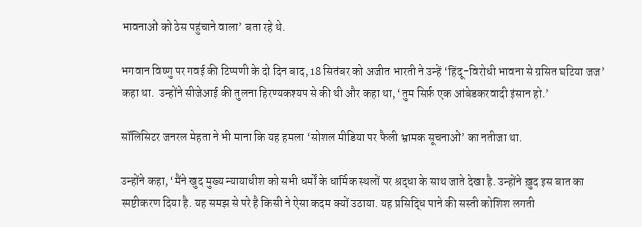भावनाओं को ठेस पहुंचाने वाला’ बता रहे थे.

भगवान विष्णु पर गवई की टिप्पणी के दो दिन बाद, 18 सितंबर को अजीत भारती ने उन्हें ‘हिंदू-विरोधी भावना से ग्रसित घटिया जज’ कहा था.  उन्होंने सीजेआई की तुलना हिरण्यकश्यप से की थी और कहा था, ‘तुम सिर्फ़ एक आंबेडकरवादी इंसान हो.’

सॉलिसिटर जनरल मेहता ने भी माना कि यह हमला ‘सोशल मीडिया पर फैली भ्रामक सूचनाओं’ का नतीजा था.

उन्होंने कहा, ‘मैंने खुद मुख्य न्यायाधीश को सभी धर्मों के धार्मिक स्थलों पर श्रद्धा के साथ जाते देखा है. उन्होंने ख़ुद इस बात का स्पष्टीकरण दिया है. यह समझ से परे है किसी ने ऐसा कदम क्यों उठाया. यह प्रसिद्धि पाने की सस्ती कोशिश लगती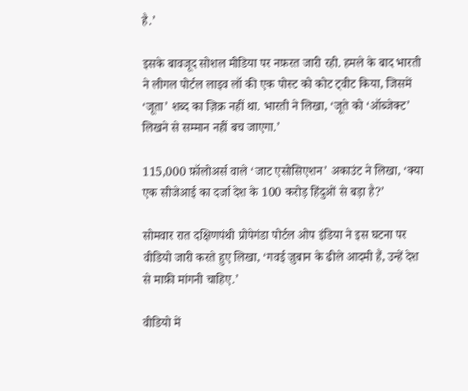है.’

इसके बावजूद सोशल मीडिया पर नफ़रत जारी रही. हमले के बाद भारती ने लीगल पोर्टल लाइव लॉ की एक पोस्ट को कोट ट्वीट किया, जिसमें ‘जूता’ शब्द का ज़िक्र नहीं था. भारती ने लिखा, ‘जूते को ‘ऑब्जेक्ट’ लिखने से सम्मान नहीं बच जाएगा.’

115,000 फ़ॉलोअर्स वाले ‘जाट एसोसिएशन’ अकाउंट ने लिखा, ‘क्या एक सीजेआई का दर्जा देश के 100 करोड़ हिंदुओं से बड़ा है?’

सोमवार रात दक्षिणपंथी प्रोपेगंडा पोर्टल ओप इंडिया ने इस घटना पर वीडियो जारी करते हुए लिखा, ‘गवई ज़ुबान के ढीले आदमी हैं, उन्हें देश से माफ़ी मांगनी चाहिए.’

वीडियो में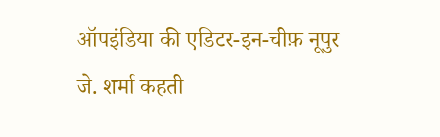ऑपइंडिया की एडिटर-इन-चीफ़ नूपुर जे. शर्मा कहती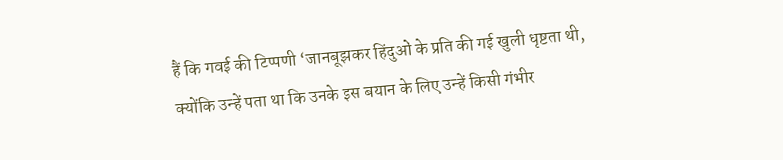हैं कि गवई की टिप्पणी ‘जानबूझकर हिंदुओं के प्रति की गई खुली धृष्टता थी, क्योंकि उन्हें पता था कि उनके इस बयान के लिए उन्हें किसी गंभीर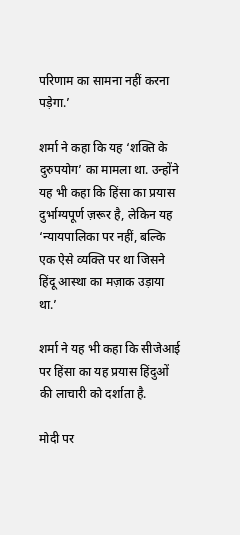परिणाम का सामना नहीं करना पड़ेगा.’

शर्मा ने कहा कि यह ‘शक्ति के दुरुपयोग’ का मामला था. उन्होंने यह भी कहा कि हिंसा का प्रयास दुर्भाग्यपूर्ण ज़रूर है, लेकिन यह ‘न्यायपालिका पर नहीं, बल्कि एक ऐसे व्यक्ति पर था जिसने हिंदू आस्था का मज़ाक उड़ाया था.’

शर्मा ने यह भी कहा कि सीजेआई पर हिंसा का यह प्रयास हिंदुओं की लाचारी को दर्शाता है.

मोदी पर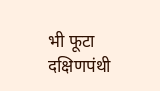भी फूटा दक्षिणपंथी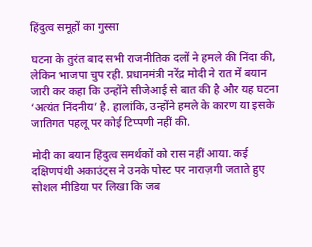हिंदुत्व समूहों का गुस्सा

घटना के तुरंत बाद सभी राजनीतिक दलों ने हमले की निंदा की, लेकिन भाजपा चुप रही. प्रधानमंत्री नरेंद्र मोदी ने रात में बयान जारी कर कहा कि उन्होंने सीजेआई से बात की है और यह घटना ‘अत्यंत निंदनीय’ है. हालांकि, उन्होंने हमले के कारण या इसके जातिगत पहलू पर कोई टिप्पणी नहीं की.

मोदी का बयान हिंदुत्व समर्थकों को रास नहीं आया. कई दक्षिणपंथी अकाउंट्स ने उनके पोस्ट पर नाराज़गी जताते हुए सोशल मीडिया पर लिखा कि जब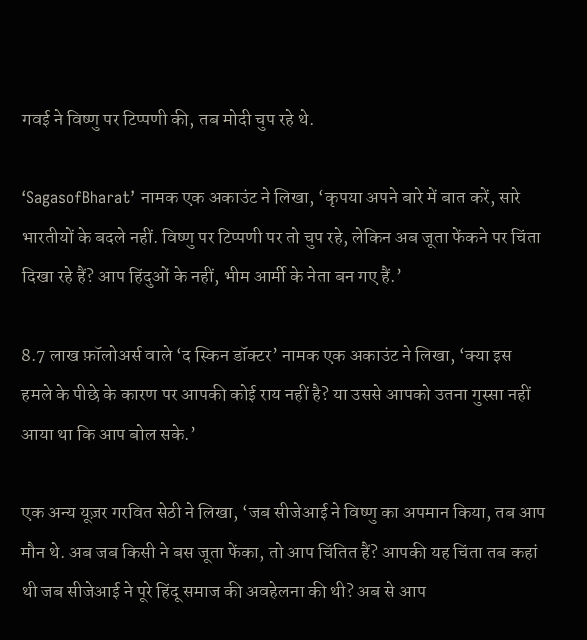गवई ने विष्णु पर टिप्पणी की, तब मोदी चुप रहे थे.

‘SagasofBharat’ नामक एक अकाउंट ने लिखा, ‘कृपया अपने बारे में बात करें, सारे भारतीयों के बदले नहीं. विष्णु पर टिप्पणी पर तो चुप रहे, लेकिन अब जूता फेंकने पर चिंता दिखा रहे हैं? आप हिंदुओं के नहीं, भीम आर्मी के नेता बन गए हैं.’

8.7 लाख फ़ॉलोअर्स वाले ‘द स्किन डॉक्टर’ नामक एक अकाउंट ने लिखा, ‘क्या इस हमले के पीछे के कारण पर आपकी कोई राय नहीं है? या उससे आपको उतना गुस्सा नहीं आया था कि आप बोल सके.’

एक अन्य यूज़र गरवित सेठी ने लिखा, ‘जब सीजेआई ने विष्णु का अपमान किया, तब आप मौन थे. अब जब किसी ने बस जूता फेंका, तो आप चिंतित हैं? आपकी यह चिंता तब कहां थी जब सीजेआई ने पूरे हिंदू समाज की अवहेलना की थी? अब से आप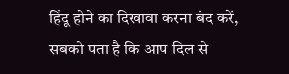हिंदू होने का दिखावा करना बंद करें, सबको पता है कि आप दिल से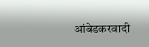आंबेडकरवादी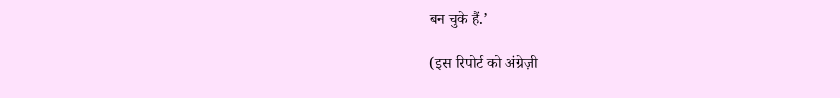बन चुके हैं.’

(इस रिपोर्ट को अंग्रेज़ी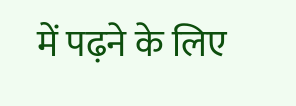में पढ़ने के लिए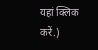यहां क्लिक करें.)